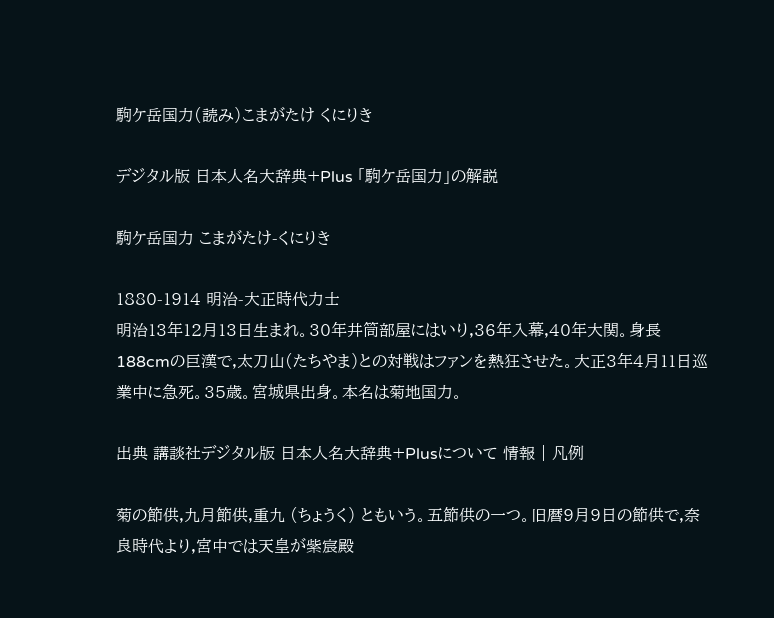駒ケ岳国力(読み)こまがたけ くにりき

デジタル版 日本人名大辞典+Plus 「駒ケ岳国力」の解説

駒ケ岳国力 こまがたけ-くにりき

1880-1914 明治-大正時代力士
明治13年12月13日生まれ。30年井筒部屋にはいり,36年入幕,40年大関。身長188cmの巨漢で,太刀山(たちやま)との対戦はファンを熱狂させた。大正3年4月11日巡業中に急死。35歳。宮城県出身。本名は菊地国力。

出典 講談社デジタル版 日本人名大辞典+Plusについて 情報 | 凡例

菊の節供,九月節供,重九 (ちょうく) ともいう。五節供の一つ。旧暦9月9日の節供で,奈良時代より,宮中では天皇が紫宸殿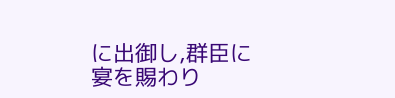に出御し,群臣に宴を賜わり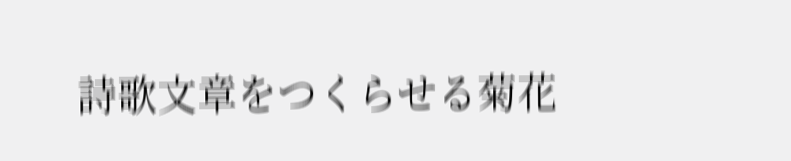詩歌文章をつくらせる菊花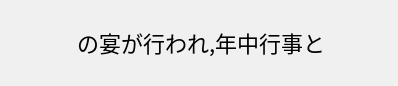の宴が行われ,年中行事と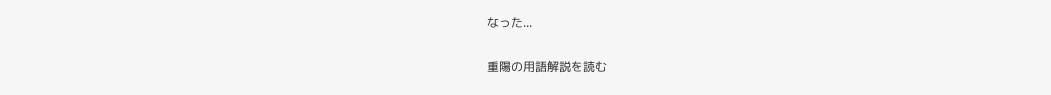なった...

重陽の用語解説を読む